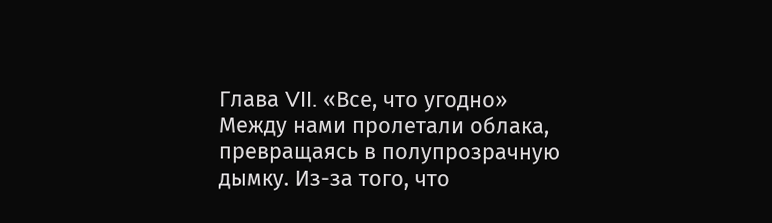Глава VII. «Все, что угодно»
Между нами пролетали облака, превращаясь в полупрозрачную дымку. Из-за того, что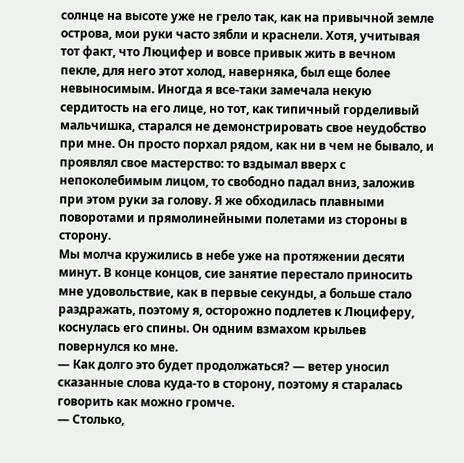солнце на высоте уже не грело так, как на привычной земле острова, мои руки часто зябли и краснели. Хотя, учитывая тот факт, что Люцифер и вовсе привык жить в вечном пекле, для него этот холод, наверняка, был еще более невыносимым. Иногда я все-таки замечала некую сердитость на его лице, но тот, как типичный горделивый мальчишка, старался не демонстрировать свое неудобство при мне. Он просто порхал рядом, как ни в чем не бывало, и проявлял свое мастерство: то вздымал вверх с непоколебимым лицом, то свободно падал вниз, заложив при этом руки за голову. Я же обходилась плавными поворотами и прямолинейными полетами из стороны в сторону.
Мы молча кружились в небе уже на протяжении десяти минут. В конце концов, сие занятие перестало приносить мне удовольствие, как в первые секунды, а больше стало раздражать, поэтому я, осторожно подлетев к Люциферу, коснулась его спины. Он одним взмахом крыльев повернулся ко мне.
— Как долго это будет продолжаться? — ветер уносил сказанные слова куда-то в сторону, поэтому я старалась говорить как можно громче.
— Столько,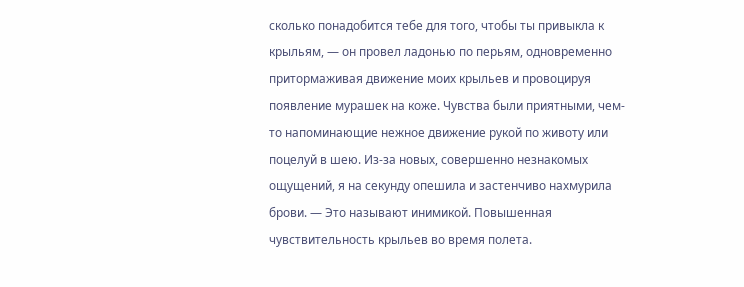сколько понадобится тебе для того, чтобы ты привыкла к крыльям, — он провел ладонью по перьям, одновременно притормаживая движение моих крыльев и провоцируя появление мурашек на коже. Чувства были приятными, чем-то напоминающие нежное движение рукой по животу или поцелуй в шею. Из-за новых, совершенно незнакомых ощущений, я на секунду опешила и застенчиво нахмурила брови. — Это называют инимикой. Повышенная чувствительность крыльев во время полета.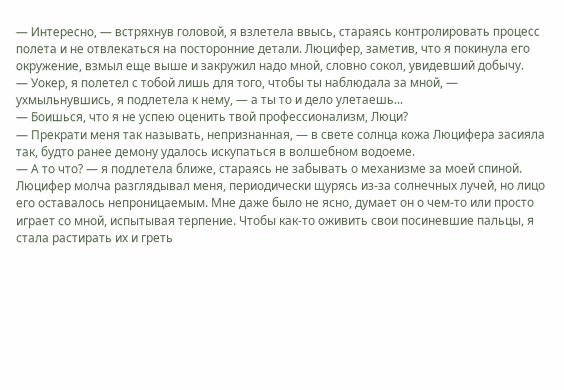— Интересно, — встряхнув головой, я взлетела ввысь, стараясь контролировать процесс полета и не отвлекаться на посторонние детали. Люцифер, заметив, что я покинула его окружение, взмыл еще выше и закружил надо мной, словно сокол, увидевший добычу.
— Уокер, я полетел с тобой лишь для того, чтобы ты наблюдала за мной, — ухмыльнувшись, я подлетела к нему, — а ты то и дело улетаешь...
— Боишься, что я не успею оценить твой профессионализм, Люци?
— Прекрати меня так называть, непризнанная, — в свете солнца кожа Люцифера засияла так, будто ранее демону удалось искупаться в волшебном водоеме.
— А то что? — я подлетела ближе, стараясь не забывать о механизме за моей спиной. Люцифер молча разглядывал меня, периодически щурясь из-за солнечных лучей, но лицо его оставалось непроницаемым. Мне даже было не ясно, думает он о чем-то или просто играет со мной, испытывая терпение. Чтобы как-то оживить свои посиневшие пальцы, я стала растирать их и греть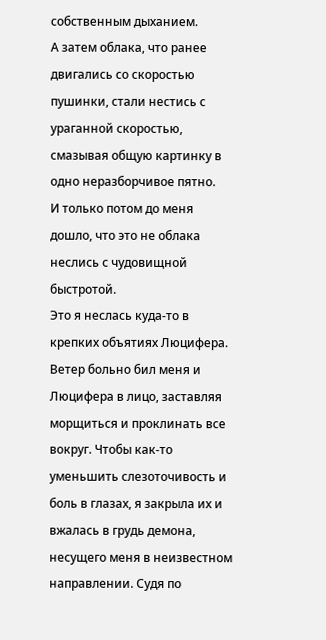собственным дыханием.
А затем облака, что ранее двигались со скоростью пушинки, стали нестись с ураганной скоростью, смазывая общую картинку в одно неразборчивое пятно.
И только потом до меня дошло, что это не облака неслись с чудовищной быстротой.
Это я неслась куда-то в крепких объятиях Люцифера.
Ветер больно бил меня и Люцифера в лицо, заставляя морщиться и проклинать все вокруг. Чтобы как-то уменьшить слезоточивость и боль в глазах, я закрыла их и вжалась в грудь демона, несущего меня в неизвестном направлении. Судя по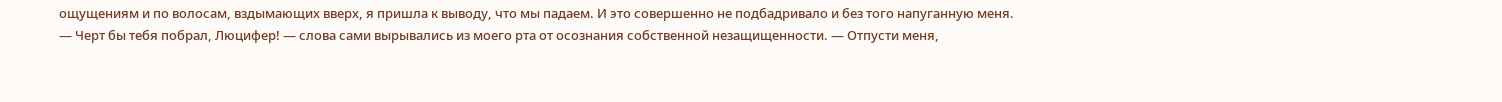ощущениям и по волосам, вздымающих вверх, я пришла к выводу, что мы падаем. И это совершенно не подбадривало и без того напуганную меня.
— Черт бы тебя побрал, Люцифер! — слова сами вырывались из моего рта от осознания собственной незащищенности. — Отпусти меня,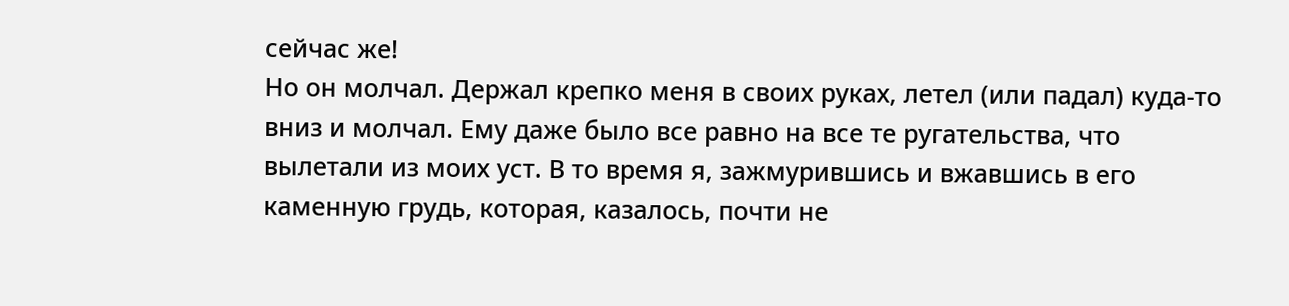сейчас же!
Но он молчал. Держал крепко меня в своих руках, летел (или падал) куда-то вниз и молчал. Ему даже было все равно на все те ругательства, что вылетали из моих уст. В то время я, зажмурившись и вжавшись в его каменную грудь, которая, казалось, почти не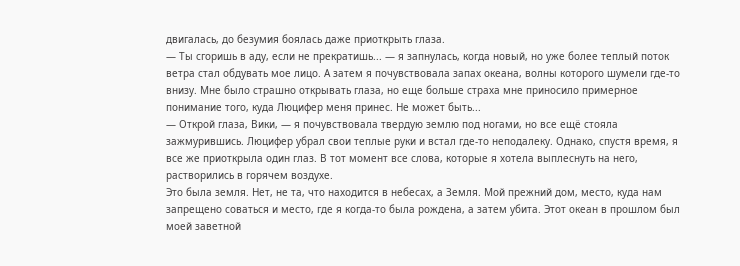двигалась, до безумия боялась даже приоткрыть глаза.
— Ты сгоришь в аду, если не прекратишь... — я запнулась, когда новый, но уже более теплый поток ветра стал обдувать мое лицо. А затем я почувствовала запах океана, волны которого шумели где-то внизу. Мне было страшно открывать глаза, но еще больше страха мне приносило примерное понимание того, куда Люцифер меня принес. Не может быть...
— Открой глаза, Вики, — я почувствовала твердую землю под ногами, но все ещё стояла зажмурившись. Люцифер убрал свои теплые руки и встал где-то неподалеку. Однако, спустя время, я все же приоткрыла один глаз. В тот момент все слова, которые я хотела выплеснуть на него, растворились в горячем воздухе.
Это была земля. Нет, не та, что находится в небесах, а Земля. Мой прежний дом, место, куда нам запрещено соваться и место, где я когда-то была рождена, а затем убита. Этот океан в прошлом был моей заветной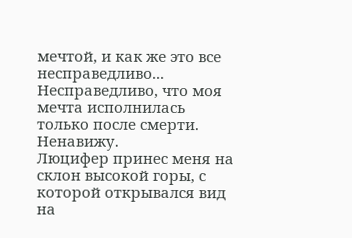мечтой, и как же это все несправедливо... Несправедливо, что моя мечта исполнилась только после смерти.
Ненавижу.
Люцифер принес меня на склон высокой горы, с которой открывался вид на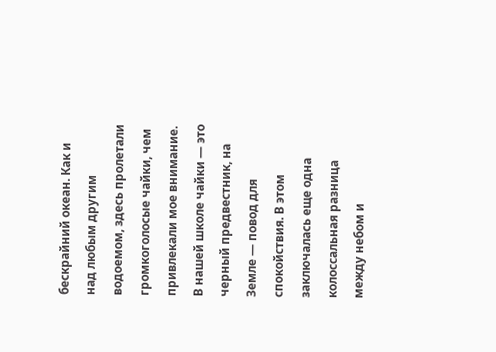бескрайний океан. Как и над любым другим водоемом, здесь пролетали громкоголосые чайки, чем привлекали мое внимание. В нашей школе чайки — это черный предвестник, на Земле — повод для спокойствия. В этом заключалась еще одна колоссальная разница между небом и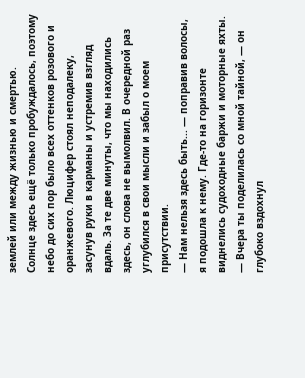землей или между жизнью и смертью.
Солнце здесь ещё только пробуждалось, поэтому небо до сих пор было всех оттенков розового и оранжевого. Люцифер стоял неподалеку, засунув руки в карманы и устремив взгляд вдаль. За те две минуты, что мы находились здесь, он слова не вымолвил. В очередной раз углубился в свои мысли и забыл о моем присутствии.
— Нам нельзя здесь быть... — поправив волосы, я подошла к нему. Где-то на горизонте виднелись судоходные баржи и моторные яхты.
— Вчера ты поделилась со мной тайной, — он глубоко вздохнул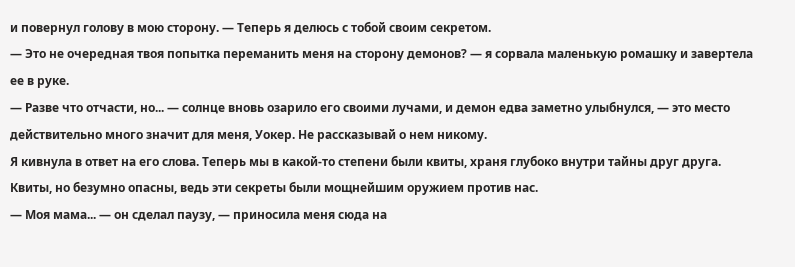и повернул голову в мою сторону. — Теперь я делюсь с тобой своим секретом.
— Это не очередная твоя попытка переманить меня на сторону демонов? — я сорвала маленькую ромашку и завертела ее в руке.
— Разве что отчасти, но... — солнце вновь озарило его своими лучами, и демон едва заметно улыбнулся, — это место действительно много значит для меня, Уокер. Не рассказывай о нем никому.
Я кивнула в ответ на его слова. Теперь мы в какой-то степени были квиты, храня глубоко внутри тайны друг друга. Квиты, но безумно опасны, ведь эти секреты были мощнейшим оружием против нас.
— Моя мама... — он сделал паузу, — приносила меня сюда на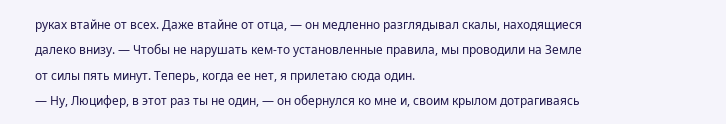руках втайне от всех. Даже втайне от отца, — он медленно разглядывал скалы, находящиеся далеко внизу. — Чтобы не нарушать кем-то установленные правила, мы проводили на Земле от силы пять минут. Теперь, когда ее нет, я прилетаю сюда один.
— Ну, Люцифер, в этот раз ты не один, — он обернулся ко мне и, своим крылом дотрагиваясь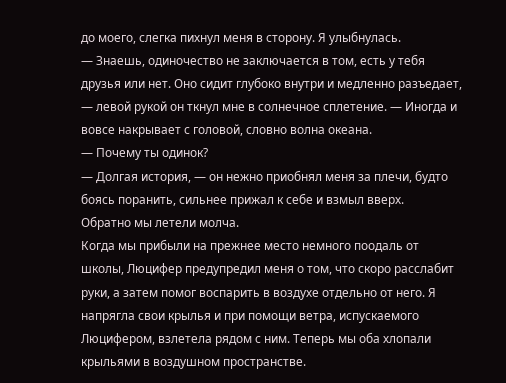до моего, слегка пихнул меня в сторону. Я улыбнулась.
— Знаешь, одиночество не заключается в том, есть у тебя друзья или нет. Оно сидит глубоко внутри и медленно разъедает, — левой рукой он ткнул мне в солнечное сплетение. — Иногда и вовсе накрывает с головой, словно волна океана.
— Почему ты одинок?
— Долгая история, — он нежно приобнял меня за плечи, будто боясь поранить, сильнее прижал к себе и взмыл вверх.
Обратно мы летели молча.
Когда мы прибыли на прежнее место немного поодаль от школы, Люцифер предупредил меня о том, что скоро расслабит руки, а затем помог воспарить в воздухе отдельно от него. Я напрягла свои крылья и при помощи ветра, испускаемого Люцифером, взлетела рядом с ним. Теперь мы оба хлопали крыльями в воздушном пространстве.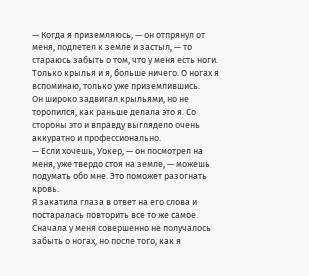— Когда я приземляюсь, — он отпрянул от меня, подлетел к земле и застыл, — то стараюсь забыть о том, что у меня есть ноги. Только крылья и я, больше ничего. О ногах я вспоминаю, только уже приземлившись.
Он широко задвигал крыльями, но не торопился, как раньше делала это я. Со стороны это и вправду выглядело очень аккуратно и профессионально.
— Если хочешь, Уокер, — он посмотрел на меня, уже твердо стоя на земле, — можешь подумать обо мне. Это поможет разогнать кровь.
Я закатила глаза в ответ на его слова и постаралась повторить все то же самое. Сначала у меня совершенно не получалось забыть о ногах, но после того, как я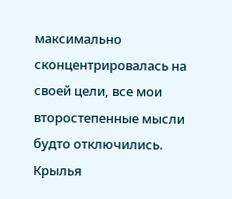максимально сконцентрировалась на своей цели, все мои второстепенные мысли будто отключились. Крылья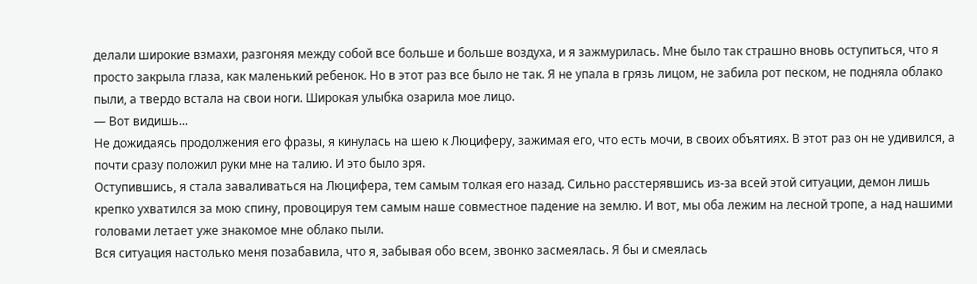делали широкие взмахи, разгоняя между собой все больше и больше воздуха, и я зажмурилась. Мне было так страшно вновь оступиться, что я просто закрыла глаза, как маленький ребенок. Но в этот раз все было не так. Я не упала в грязь лицом, не забила рот песком, не подняла облако пыли, а твердо встала на свои ноги. Широкая улыбка озарила мое лицо.
— Вот видишь...
Не дожидаясь продолжения его фразы, я кинулась на шею к Люциферу, зажимая его, что есть мочи, в своих объятиях. В этот раз он не удивился, а почти сразу положил руки мне на талию. И это было зря.
Оступившись, я стала заваливаться на Люцифера, тем самым толкая его назад. Сильно расстерявшись из-за всей этой ситуации, демон лишь крепко ухватился за мою спину, провоцируя тем самым наше совместное падение на землю. И вот, мы оба лежим на лесной тропе, а над нашими головами летает уже знакомое мне облако пыли.
Вся ситуация настолько меня позабавила, что я, забывая обо всем, звонко засмеялась. Я бы и смеялась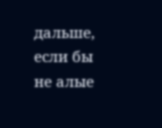дальше, если бы не алые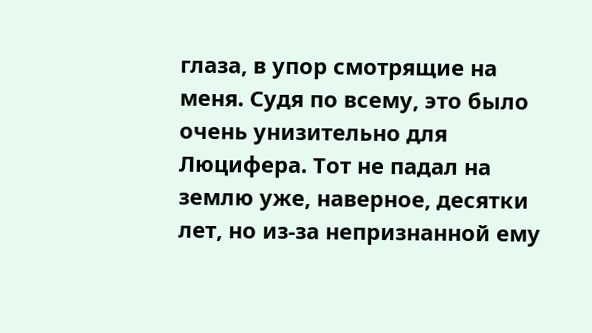глаза, в упор смотрящие на меня. Судя по всему, это было очень унизительно для Люцифера. Тот не падал на землю уже, наверное, десятки лет, но из-за непризнанной ему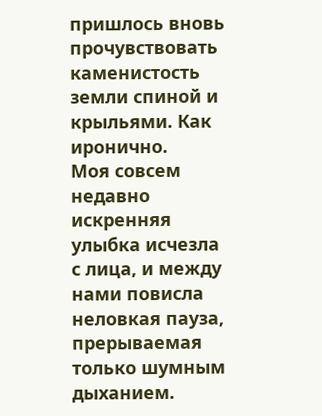пришлось вновь прочувствовать каменистость земли спиной и крыльями. Как иронично.
Моя совсем недавно искренняя улыбка исчезла с лица, и между нами повисла неловкая пауза, прерываемая только шумным дыханием.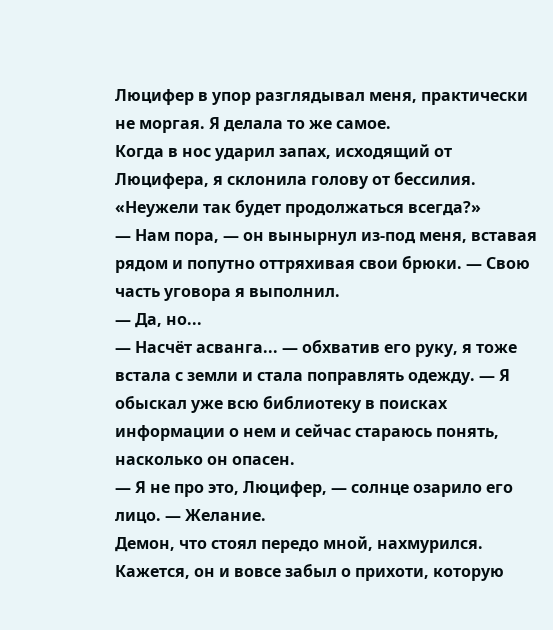Люцифер в упор разглядывал меня, практически не моргая. Я делала то же самое.
Когда в нос ударил запах, исходящий от Люцифера, я склонила голову от бессилия. «Неужели так будет продолжаться всегда?»
— Нам пора, — он вынырнул из-под меня, вставая рядом и попутно оттряхивая свои брюки. — Свою часть уговора я выполнил.
— Да, но...
— Насчёт асванга... — обхватив его руку, я тоже встала с земли и стала поправлять одежду. — Я обыскал уже всю библиотеку в поисках информации о нем и сейчас стараюсь понять, насколько он опасен.
— Я не про это, Люцифер, — солнце озарило его лицо. — Желание.
Демон, что стоял передо мной, нахмурился. Кажется, он и вовсе забыл о прихоти, которую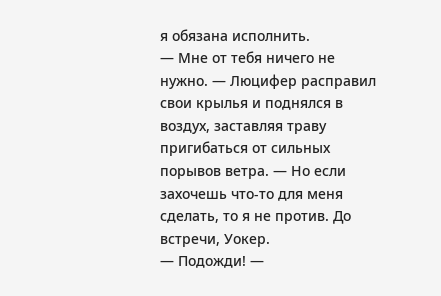я обязана исполнить.
— Мне от тебя ничего не нужно. — Люцифер расправил свои крылья и поднялся в воздух, заставляя траву пригибаться от сильных порывов ветра. — Но если захочешь что-то для меня сделать, то я не против. До встречи, Уокер.
— Подожди! —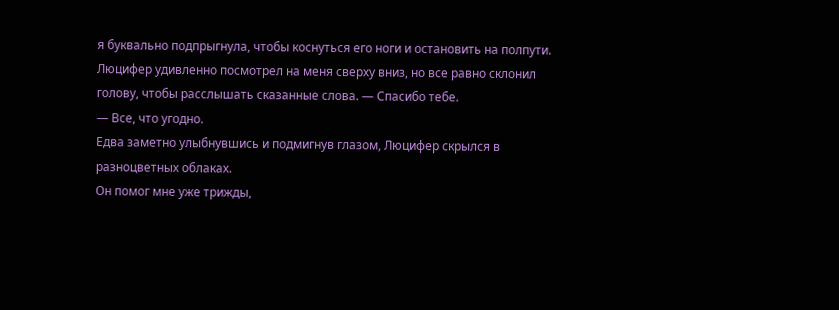я буквально подпрыгнула, чтобы коснуться его ноги и остановить на полпути. Люцифер удивленно посмотрел на меня сверху вниз, но все равно склонил голову, чтобы расслышать сказанные слова. — Спасибо тебе.
— Все, что угодно.
Едва заметно улыбнувшись и подмигнув глазом, Люцифер скрылся в разноцветных облаках.
Он помог мне уже трижды,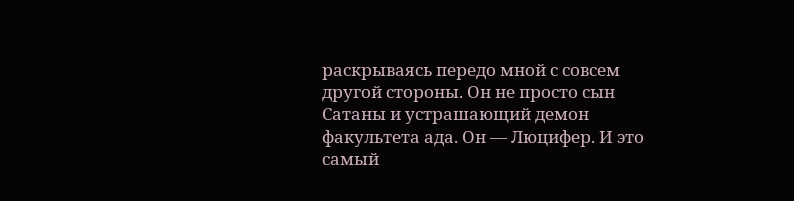раскрываясь передо мной с совсем другой стороны. Он не просто сын Сатаны и устрашающий демон факультета ада. Он — Люцифер. И это самый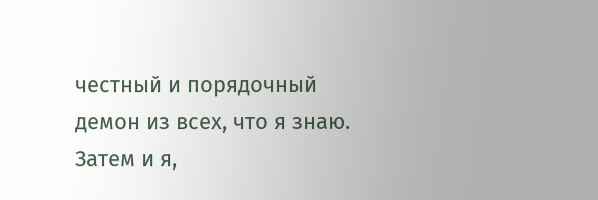честный и порядочный демон из всех, что я знаю.
Затем и я,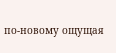по-новому ощущая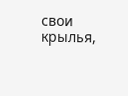свои крылья,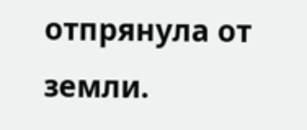отпрянула от земли.